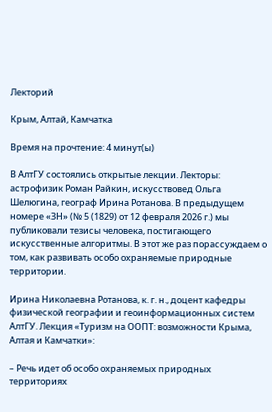Лекторий

Крым, Алтай, Камчатка

Время на прочтение: 4 минут(ы)

В АлтГУ состоялись открытые лекции. Лекторы: астрофизик Роман Райкин, искусствовед Ольга Шелюгина, географ Ирина Ротанова. В предыдущем номере «ЗН» (№ 5 (1829) от 12 февраля 2026 г.) мы публиковали тезисы человека, постигающего искусственные алгоритмы. В этот же раз порассуждаем о том, как развивать особо охраняемые природные территории.

Ирина Николаевна Ротанова, к. г. н., доцент кафедры физической географии и геоинформационных систем АлтГУ. Лекция «Туризм на ООПТ: возможности Крыма, Алтая и Камчатки»:

– Речь идет об особо охраняемых природных территориях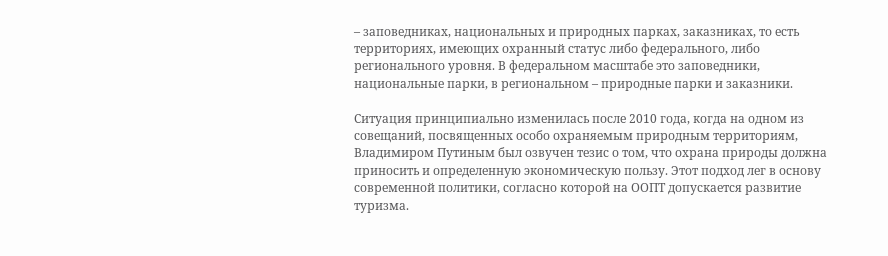– заповедниках, национальных и природных парках, заказниках, то есть территориях, имеющих охранный статус либо федерального, либо регионального уровня. В федеральном масштабе это заповедники, национальные парки, в региональном – природные парки и заказники.

Ситуация принципиально изменилась после 2010 года, когда на одном из совещаний, посвященных особо охраняемым природным территориям, Владимиром Путиным был озвучен тезис о том, что охрана природы должна приносить и определенную экономическую пользу. Этот подход лег в основу современной политики, согласно которой на ООПТ допускается развитие туризма.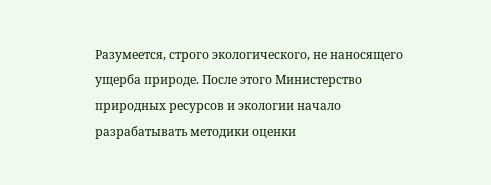Разумеется, строго экологического, не наносящего ущерба природе. После этого Министерство природных ресурсов и экологии начало разрабатывать методики оценки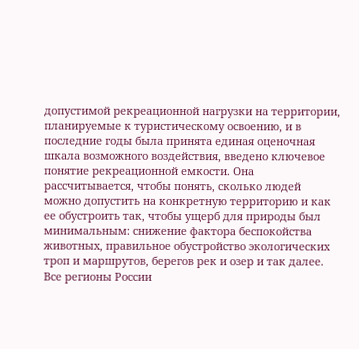допустимой рекреационной нагрузки на территории, планируемые к туристическому освоению, и в последние годы была принята единая оценочная шкала возможного воздействия, введено ключевое понятие рекреационной емкости. Она рассчитывается, чтобы понять, сколько людей можно допустить на конкретную территорию и как ее обустроить так, чтобы ущерб для природы был минимальным: снижение фактора беспокойства животных, правильное обустройство экологических троп и маршрутов, берегов рек и озер и так далее. Все регионы России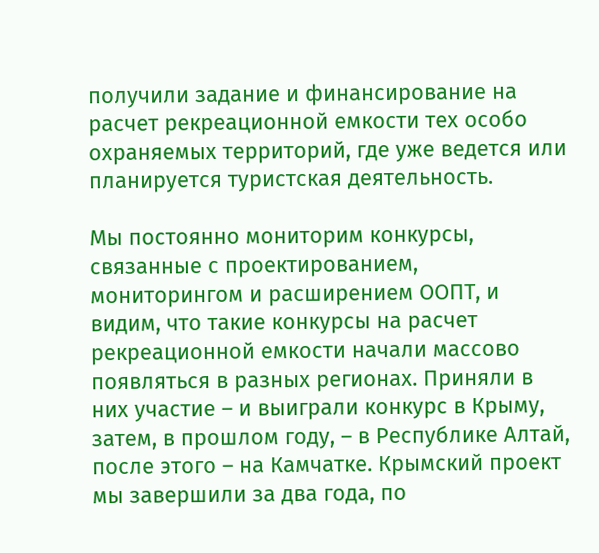получили задание и финансирование на расчет рекреационной емкости тех особо охраняемых территорий, где уже ведется или планируется туристская деятельность.

Мы постоянно мониторим конкурсы, связанные с проектированием, мониторингом и расширением ООПТ, и видим, что такие конкурсы на расчет рекреационной емкости начали массово появляться в разных регионах. Приняли в них участие – и выиграли конкурс в Крыму, затем, в прошлом году, – в Республике Алтай, после этого – на Камчатке. Крымский проект мы завершили за два года, по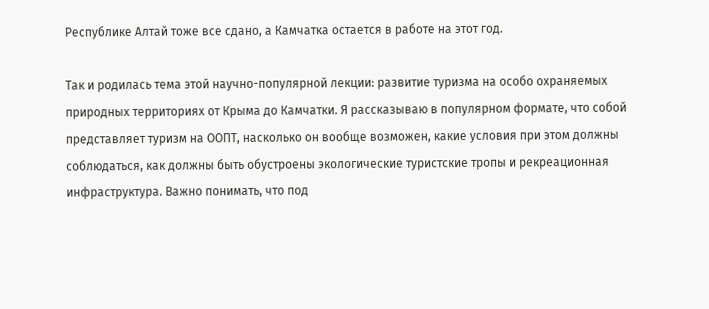Республике Алтай тоже все сдано, а Камчатка остается в работе на этот год.

Так и родилась тема этой научно-популярной лекции: развитие туризма на особо охраняемых природных территориях от Крыма до Камчатки. Я рассказываю в популярном формате, что собой представляет туризм на ООПТ, насколько он вообще возможен, какие условия при этом должны соблюдаться, как должны быть обустроены экологические туристские тропы и рекреационная инфраструктура. Важно понимать, что под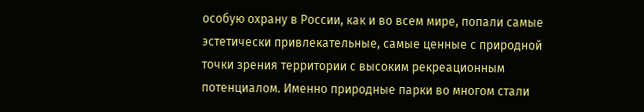особую охрану в России, как и во всем мире, попали самые эстетически привлекательные, самые ценные с природной точки зрения территории с высоким рекреационным потенциалом. Именно природные парки во многом стали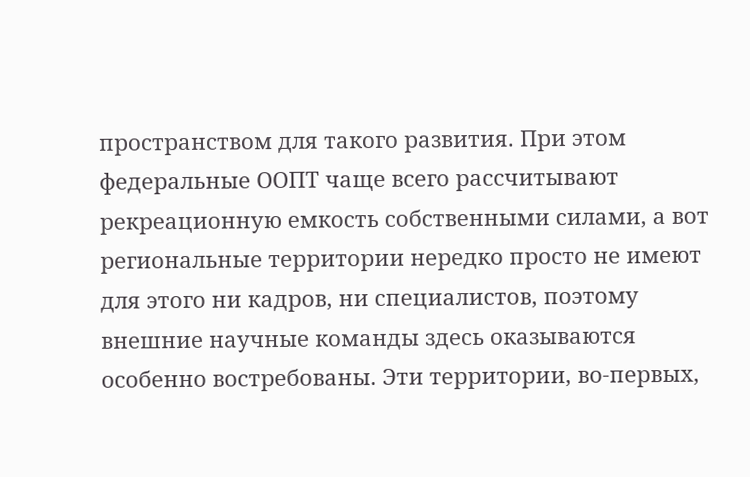пространством для такого развития. При этом федеральные ООПТ чаще всего рассчитывают рекреационную емкость собственными силами, а вот региональные территории нередко просто не имеют для этого ни кадров, ни специалистов, поэтому внешние научные команды здесь оказываются особенно востребованы. Эти территории, во-первых,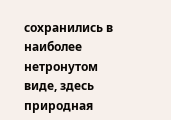сохранились в наиболее нетронутом виде, здесь природная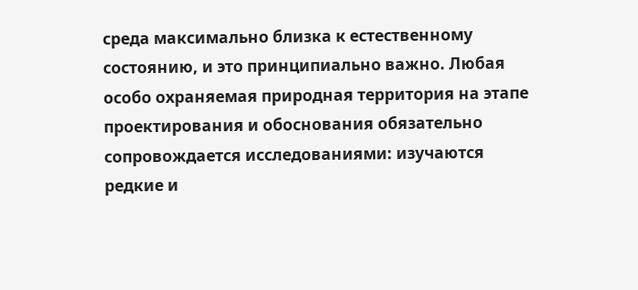среда максимально близка к естественному состоянию, и это принципиально важно. Любая особо охраняемая природная территория на этапе проектирования и обоснования обязательно сопровождается исследованиями: изучаются редкие и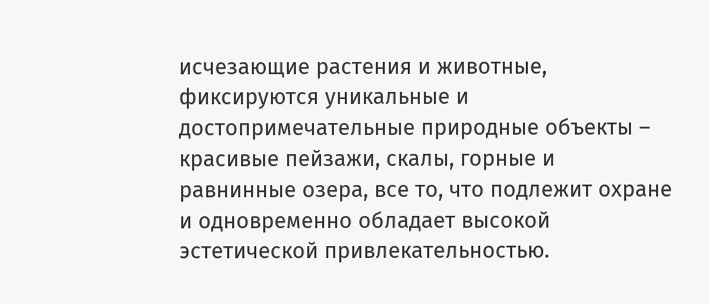исчезающие растения и животные, фиксируются уникальные и достопримечательные природные объекты – красивые пейзажи, скалы, горные и равнинные озера, все то, что подлежит охране и одновременно обладает высокой эстетической привлекательностью.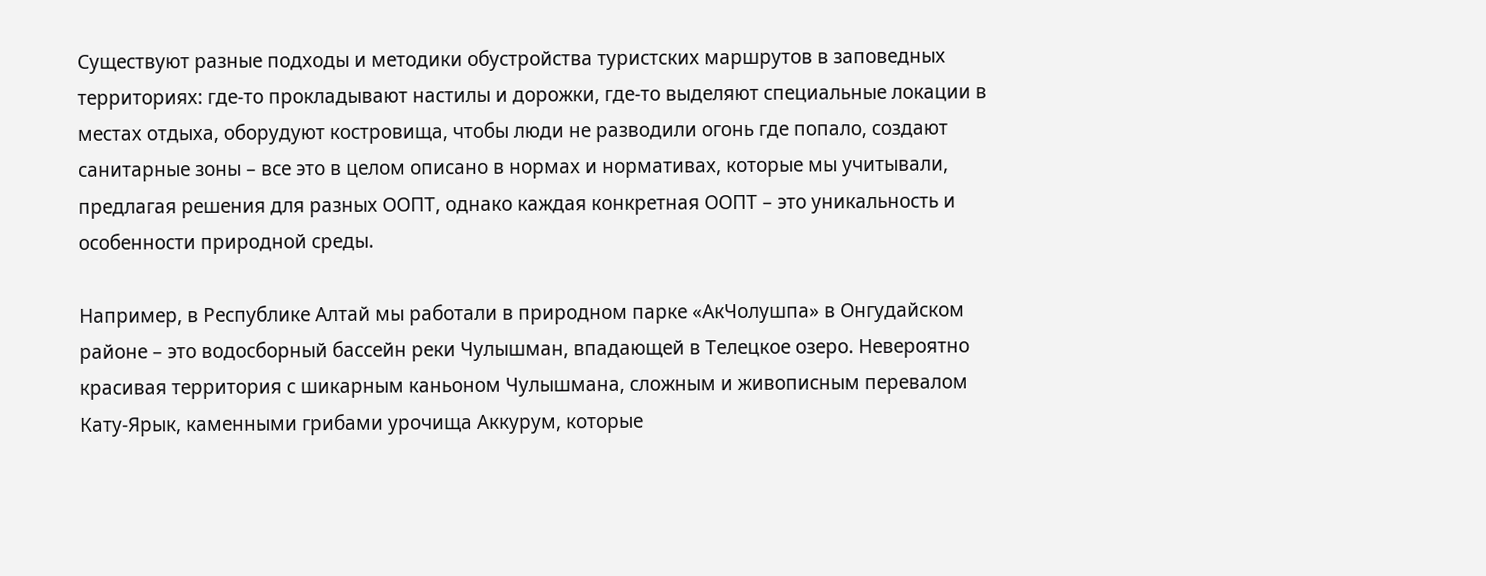Существуют разные подходы и методики обустройства туристских маршрутов в заповедных территориях: где-то прокладывают настилы и дорожки, где-то выделяют специальные локации в местах отдыха, оборудуют костровища, чтобы люди не разводили огонь где попало, создают санитарные зоны – все это в целом описано в нормах и нормативах, которые мы учитывали, предлагая решения для разных ООПТ, однако каждая конкретная ООПТ – это уникальность и особенности природной среды.

Например, в Республике Алтай мы работали в природном парке «АкЧолушпа» в Онгудайском районе – это водосборный бассейн реки Чулышман, впадающей в Телецкое озеро. Невероятно красивая территория с шикарным каньоном Чулышмана, сложным и живописным перевалом Кату-Ярык, каменными грибами урочища Аккурум, которые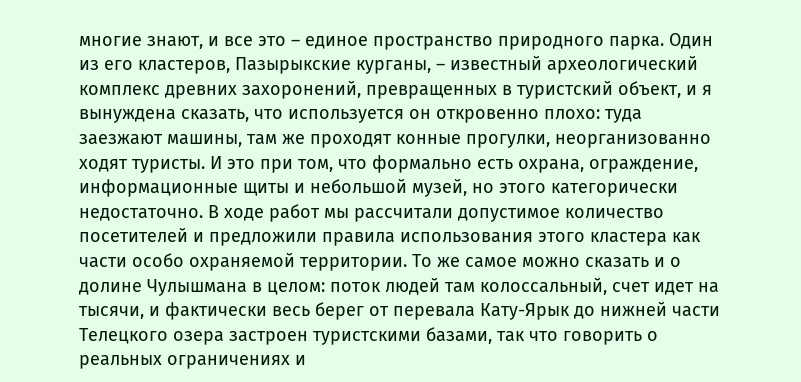многие знают, и все это – единое пространство природного парка. Один из его кластеров, Пазырыкские курганы, – известный археологический комплекс древних захоронений, превращенных в туристский объект, и я вынуждена сказать, что используется он откровенно плохо: туда заезжают машины, там же проходят конные прогулки, неорганизованно ходят туристы. И это при том, что формально есть охрана, ограждение, информационные щиты и небольшой музей, но этого категорически недостаточно. В ходе работ мы рассчитали допустимое количество посетителей и предложили правила использования этого кластера как части особо охраняемой территории. То же самое можно сказать и о долине Чулышмана в целом: поток людей там колоссальный, счет идет на тысячи, и фактически весь берег от перевала Кату-Ярык до нижней части Телецкого озера застроен туристскими базами, так что говорить о реальных ограничениях и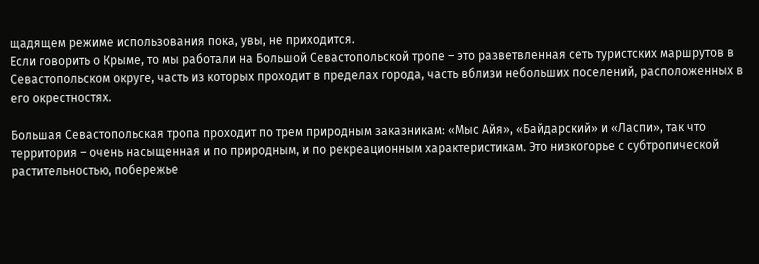щадящем режиме использования пока, увы, не приходится.
Если говорить о Крыме, то мы работали на Большой Севастопольской тропе – это разветвленная сеть туристских маршрутов в Севастопольском округе, часть из которых проходит в пределах города, часть вблизи небольших поселений, расположенных в его окрестностях.

Большая Севастопольская тропа проходит по трем природным заказникам: «Мыс Айя», «Байдарский» и «Ласпи», так что территория – очень насыщенная и по природным, и по рекреационным характеристикам. Это низкогорье с субтропической растительностью, побережье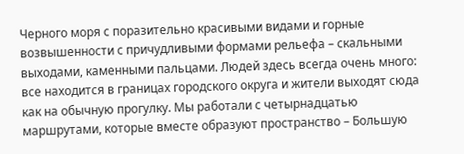Черного моря с поразительно красивыми видами и горные возвышенности с причудливыми формами рельефа – скальными выходами, каменными пальцами. Людей здесь всегда очень много: все находится в границах городского округа и жители выходят сюда как на обычную прогулку. Мы работали с четырнадцатью маршрутами, которые вместе образуют пространство – Большую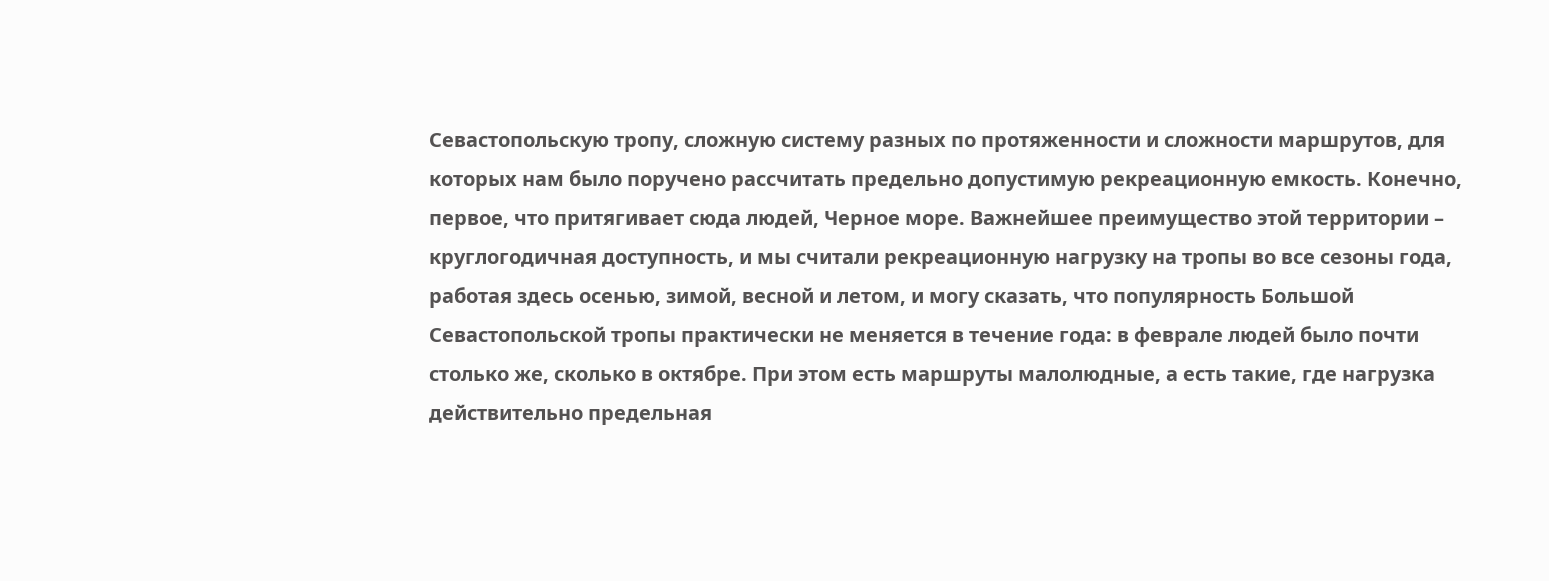Севастопольскую тропу, сложную систему разных по протяженности и сложности маршрутов, для которых нам было поручено рассчитать предельно допустимую рекреационную емкость. Конечно, первое, что притягивает сюда людей, Черное море. Важнейшее преимущество этой территории – круглогодичная доступность, и мы считали рекреационную нагрузку на тропы во все сезоны года, работая здесь осенью, зимой, весной и летом, и могу сказать, что популярность Большой Севастопольской тропы практически не меняется в течение года: в феврале людей было почти столько же, сколько в октябре. При этом есть маршруты малолюдные, а есть такие, где нагрузка действительно предельная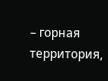– горная территория,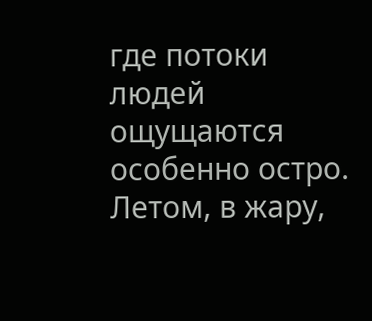где потоки людей ощущаются особенно остро. Летом, в жару,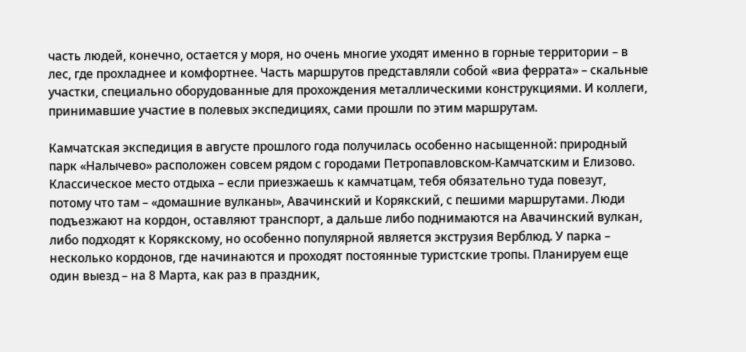часть людей, конечно, остается у моря, но очень многие уходят именно в горные территории – в лес, где прохладнее и комфортнее. Часть маршрутов представляли собой «виа феррата» – скальные участки, специально оборудованные для прохождения металлическими конструкциями. И коллеги, принимавшие участие в полевых экспедициях, сами прошли по этим маршрутам.

Камчатская экспедиция в августе прошлого года получилась особенно насыщенной: природный парк «Налычево» расположен совсем рядом с городами Петропавловском-Камчатским и Елизово. Классическое место отдыха – если приезжаешь к камчатцам, тебя обязательно туда повезут, потому что там – «домашние вулканы», Авачинский и Корякский, с пешими маршрутами. Люди подъезжают на кордон, оставляют транспорт, а дальше либо поднимаются на Авачинский вулкан, либо подходят к Корякскому, но особенно популярной является экструзия Верблюд. У парка – несколько кордонов, где начинаются и проходят постоянные туристские тропы. Планируем еще один выезд – на 8 Марта, как раз в праздник,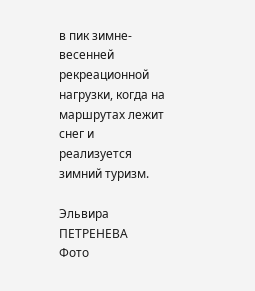в пик зимне-весенней рекреационной нагрузки, когда на маршрутах лежит снег и реализуется зимний туризм.

Эльвира ПЕТРЕНЕВА
Фото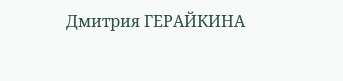Дмитрия ГЕРАЙКИНА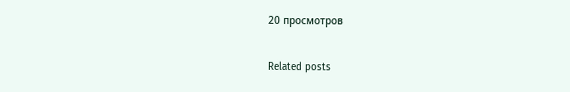20 просмотров

Related posts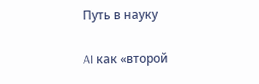Путь в науку

AI как «второй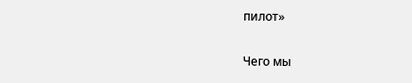пилот»

Чего мы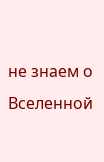не знаем о Вселенной